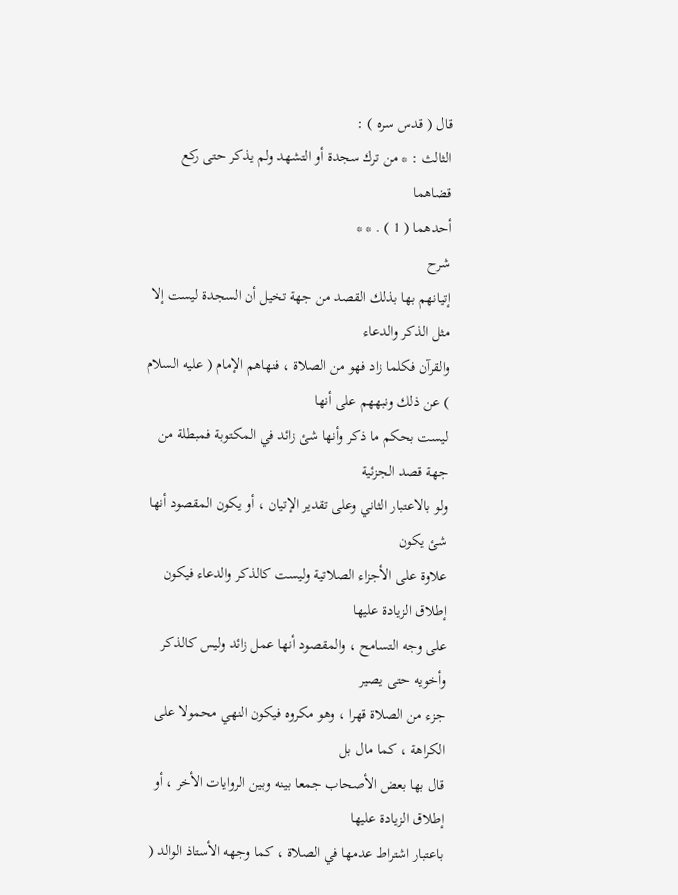قال ( قدس سره ) :
الثالث : * من ترك سجدة أو التشهد ولم يذكر حتى ركع قضاهما
أحدهما ( 1 ) . * *
شرح
إتيانهم بها بذلك القصد من جهة تخيل أن السجدة ليست إلا مثل الذكر والدعاء
والقرآن فكلما زاد فهو من الصلاة ، فنهاهم الإمام ( عليه السلام ) عن ذلك ونبههم على أنها
ليست بحكم ما ذكر وأنها شئ زائد في المكتوبة فمبطلة من جهة قصد الجزئية
ولو بالاعتبار الثاني وعلى تقدير الإتيان ، أو يكون المقصود أنها شئ يكون
علاوة على الأجزاء الصلاتية وليست كالذكر والدعاء فيكون إطلاق الزيادة عليها
على وجه التسامح ، والمقصود أنها عمل زائد وليس كالذكر وأخويه حتى يصير
جزء من الصلاة قهرا ، وهو مكروه فيكون النهي محمولا على الكراهة ، كما مال بل
قال بها بعض الأصحاب جمعا بينه وبين الروايات الأخر ، أو إطلاق الزيادة عليها
باعتبار اشتراط عدمها في الصلاة ، كما وجهه الأستاذ الوالد (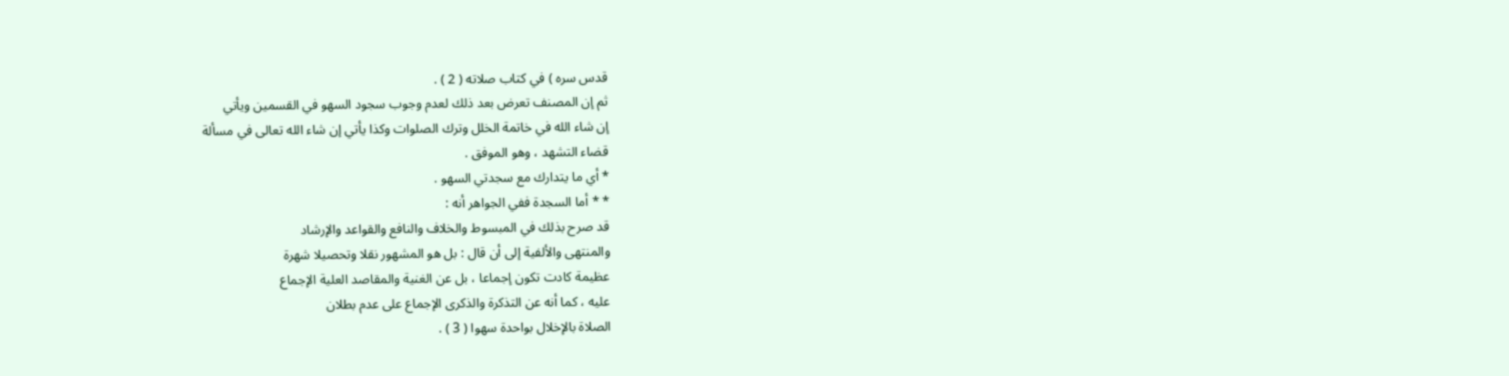قدس سره ) في كتاب صلاته ( 2 ) .
ثم إن المصنف تعرض بعد ذلك لعدم وجوب سجود السهو في القسمين ويأتي
إن شاء الله في خاتمة الخلل وترك الصلوات وكذا يأتي إن شاء الله تعالى في مسألة
قضاء التشهد ، وهو الموفق .
* أي ما يتدارك مع سجدتي السهو .
* * أما السجدة ففي الجواهر أنه :
قد صرح بذلك في المبسوط والخلاف والنافع والقواعد والإرشاد
والمنتهى والألفية إلى أن قال : بل هو المشهور نقلا وتحصيلا شهرة
عظيمة كادت تكون إجماعا ، بل عن الغنية والمقاصد العلية الإجماع
عليه ، كما أنه عن التذكرة والذكرى الإجماع على عدم بطلان
الصلاة بالإخلال بواحدة سهوا ( 3 ) .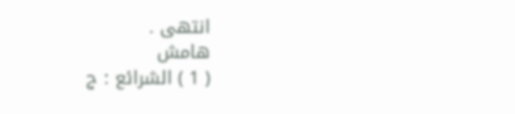انتهى .
هامش
( 1 ) الشرائع : ج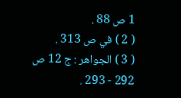1 ص 88 .
( 2 ) في ص 313 .
( 3 ) الجواهر : ج 12 ص 292 - 293 .